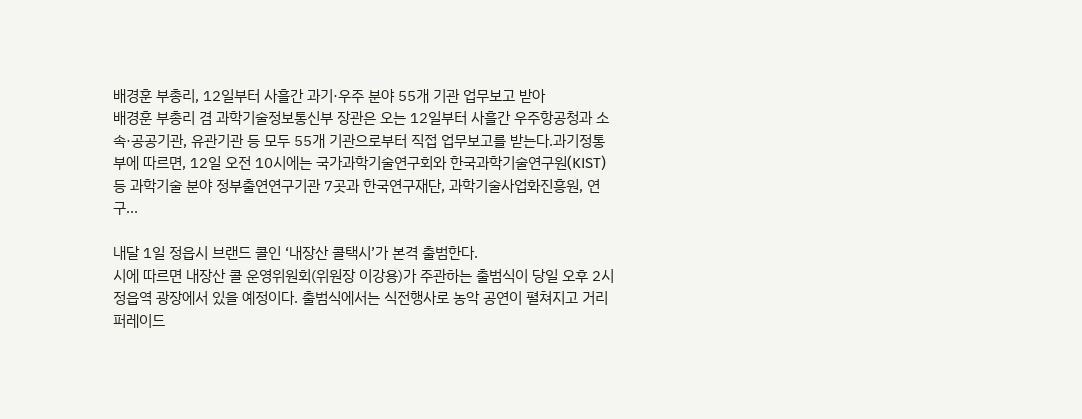배경훈 부총리, 12일부터 사흘간 과기·우주 분야 55개 기관 업무보고 받아
배경훈 부총리 겸 과학기술정보통신부 장관은 오는 12일부터 사흘간 우주항공청과 소속·공공기관, 유관기관 등 모두 55개 기관으로부터 직접 업무보고를 받는다.과기정통부에 따르면, 12일 오전 10시에는 국가과학기술연구회와 한국과학기술연구원(KIST) 등 과학기술 분야 정부출연연구기관 7곳과 한국연구재단, 과학기술사업화진흥원, 연구...

내달 1일 정읍시 브랜드 콜인 ‘내장산 콜택시’가 본격 출범한다.
시에 따르면 내장산 콜 운영위원회(위원장 이강용)가 주관하는 출범식이 당일 오후 2시 정읍역 광장에서 있을 예정이다. 출범식에서는 식전행사로 농악 공연이 펼쳐지고 거리 퍼레이드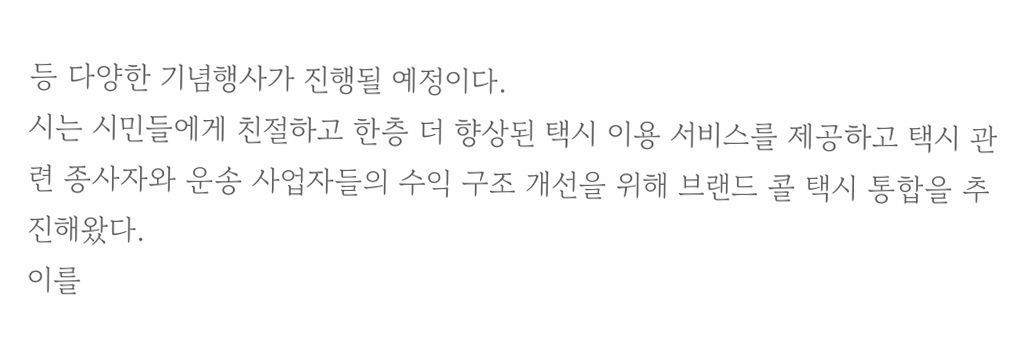등 다양한 기념행사가 진행될 예정이다.
시는 시민들에게 친절하고 한층 더 향상된 택시 이용 서비스를 제공하고 택시 관련 종사자와 운송 사업자들의 수익 구조 개선을 위해 브랜드 콜 택시 통합을 추진해왔다.
이를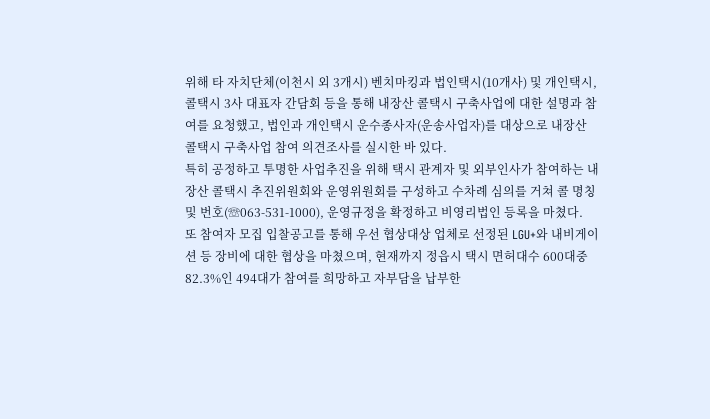위해 타 자치단체(이천시 외 3개시) 벤치마킹과 법인택시(10개사) 및 개인택시, 콜택시 3사 대표자 간담회 등을 통해 내장산 콜택시 구축사업에 대한 설명과 참여를 요청했고, 법인과 개인택시 운수종사자(운송사업자)를 대상으로 내장산 콜택시 구축사업 참여 의견조사를 실시한 바 있다.
특히 공정하고 투명한 사업추진을 위해 택시 관계자 및 외부인사가 참여하는 내장산 콜택시 추진위원회와 운영위원회를 구성하고 수차례 심의를 거쳐 콜 명칭 및 번호(☏063-531-1000), 운영규정을 확정하고 비영리법인 등록을 마쳤다.
또 참여자 모집 입찰공고를 통해 우선 협상대상 업체로 선정된 LGU+와 내비게이션 등 장비에 대한 협상을 마쳤으며, 현재까지 정읍시 택시 면허대수 600대중 82.3%인 494대가 참여를 희망하고 자부담을 납부한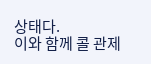상태다.
이와 함께 콜 관제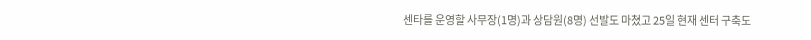센타를 운영할 사무장(1명)과 상담원(8명) 선발도 마쳤고 25일 현재 센터 구축도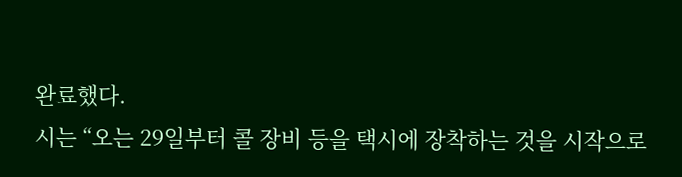완료했다.
시는 “오는 29일부터 콜 장비 등을 택시에 장착하는 것을 시작으로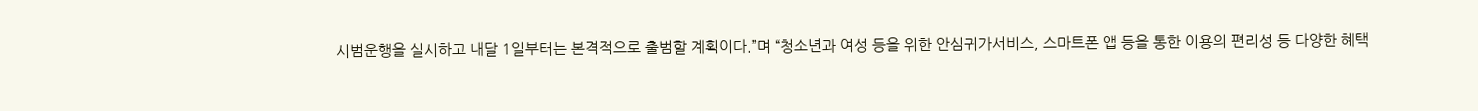시범운행을 실시하고 내달 1일부터는 본격적으로 출범할 계획이다.”며 “청소년과 여성 등을 위한 안심귀가서비스, 스마트폰 앱 등을 통한 이용의 편리성 등 다양한 혜택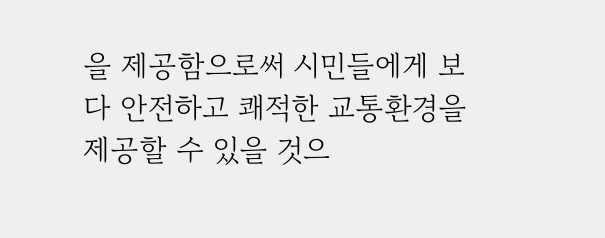을 제공함으로써 시민들에게 보다 안전하고 쾌적한 교통환경을 제공할 수 있을 것으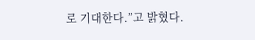로 기대한다.”고 밝혔다.